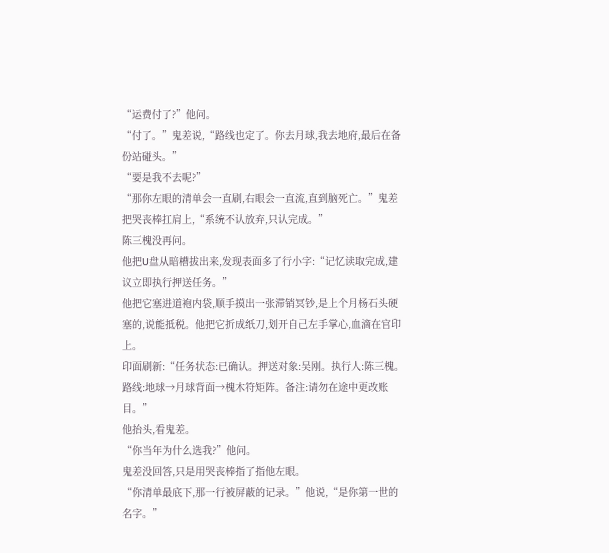“运费付了?”他问。
“付了。”鬼差说,“路线也定了。你去月球,我去地府,最后在备份站碰头。”
“要是我不去呢?”
“那你左眼的清单会一直刷,右眼会一直流,直到脑死亡。”鬼差把哭丧棒扛肩上,“系统不认放弃,只认完成。”
陈三槐没再问。
他把U盘从暗槽拔出来,发现表面多了行小字:“记忆读取完成,建议立即执行押送任务。”
他把它塞进道袍内袋,顺手摸出一张滞销冥钞,是上个月杨石头硬塞的,说能抵税。他把它折成纸刀,划开自己左手掌心,血滴在官印上。
印面刷新:“任务状态:已确认。押送对象:吴刚。执行人:陈三槐。路线:地球→月球背面→槐木符矩阵。备注:请勿在途中更改账目。”
他抬头,看鬼差。
“你当年为什么选我?”他问。
鬼差没回答,只是用哭丧棒指了指他左眼。
“你清单最底下,那一行被屏蔽的记录。”他说,“是你第一世的名字。”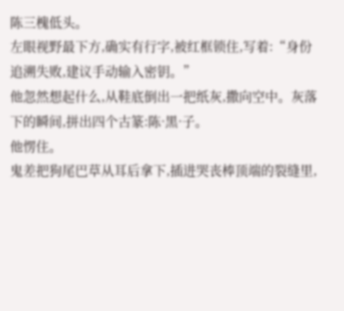陈三槐低头。
左眼视野最下方,确实有行字,被红框锁住,写着:“身份追溯失败,建议手动输入密钥。”
他忽然想起什么,从鞋底倒出一把纸灰,撒向空中。灰落下的瞬间,拼出四个古篆:陈·黑·子。
他愣住。
鬼差把狗尾巴草从耳后拿下,插进哭丧棒顶端的裂缝里,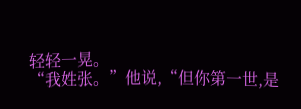轻轻一晃。
“我姓张。”他说,“但你第一世,是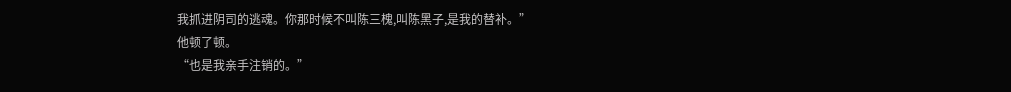我抓进阴司的逃魂。你那时候不叫陈三槐,叫陈黑子,是我的替补。”
他顿了顿。
“也是我亲手注销的。”